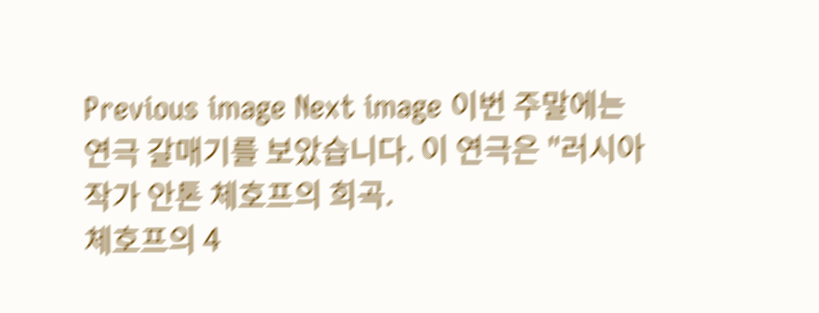Previous image Next image 이번 주말에는 연극 갈매기를 보았습니다. 이 연극은 "러시아 작가 안톤 체호프의 희곡.
체호프의 4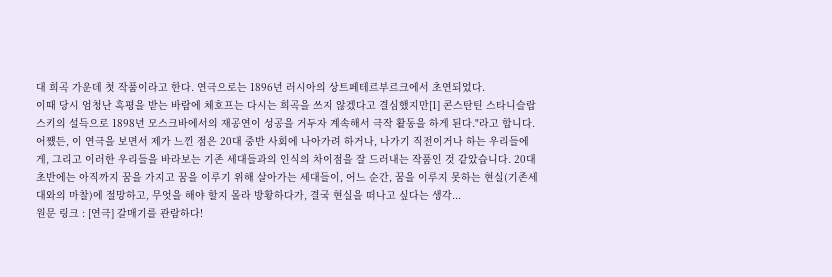대 희곡 가운데 첫 작품이라고 한다. 연극으로는 1896년 러시아의 상트페테르부르크에서 초연되었다.
이때 당시 엄청난 혹평을 받는 바람에 체호프는 다시는 희곡을 쓰지 않겠다고 결심했지만[1] 콘스탄틴 스타니슬랍스키의 설득으로 1898년 모스크바에서의 재공연이 성공을 거두자 계속해서 극작 활동을 하게 된다."라고 합니다.
어쩄든, 이 연극을 보면서 제가 느낀 점은 20대 중반 사회에 나아가려 하거나, 나가기 직전이거나 하는 우리들에게, 그리고 이러한 우리들을 바라보는 기존 세대들과의 인식의 차이점을 잘 드러내는 작품인 것 같았습니다. 20대 초반에는 아직까지 꿈을 가지고 꿈을 이루기 위해 살아가는 세대들이, 어느 순간, 꿈을 이루지 못하는 현실(기존세대와의 마찰)에 절망하고, 무엇을 해야 할지 몰라 방황하다가, 결국 현실을 떠나고 싶다는 생각...
원문 링크 : [연극] 갈매기를 관람하다!